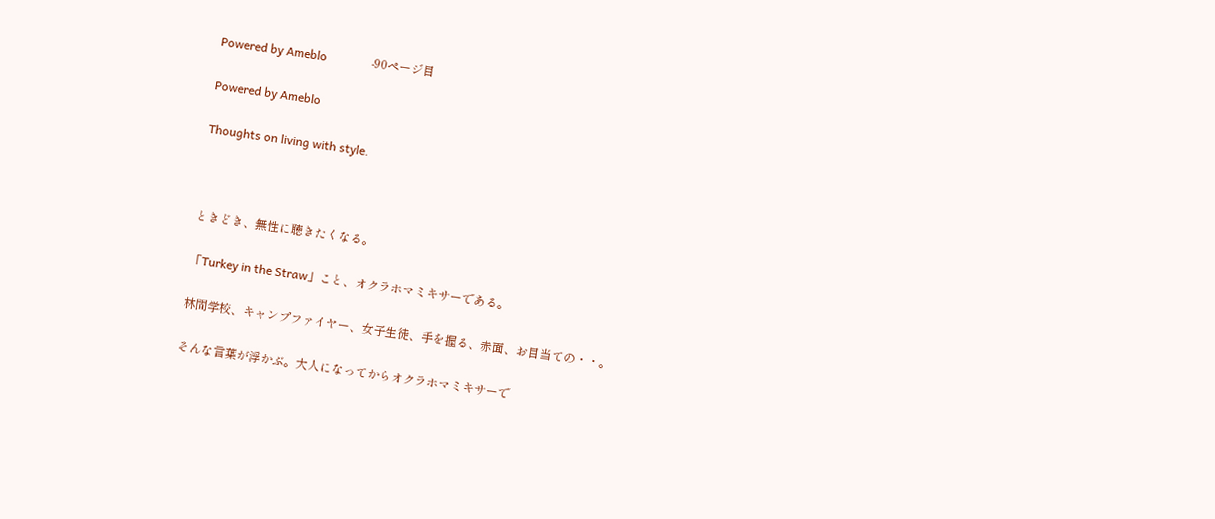Powered by Ameblo               -90ページ目

Powered by Ameblo

Thoughts on living with style.



ときどき、無性に聴きたくなる。

「Turkey in the Straw」こと、オクラホマミキサーである。

林間学校、キャンプファイヤー、女子生徒、手を握る、赤面、お目当ての・・。

そんな言葉が浮かぶ。大人になってからオクラホマミキサーで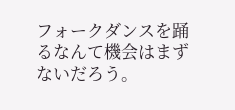フォークダンスを踊るなんて機会はまずないだろう。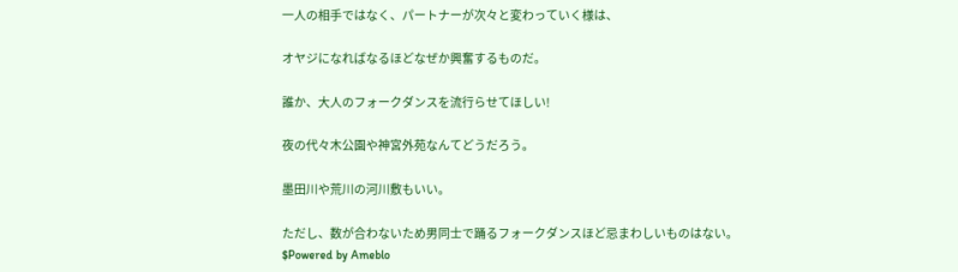一人の相手ではなく、パートナーが次々と変わっていく様は、

オヤジになればなるほどなぜか興奮するものだ。

誰か、大人のフォークダンスを流行らせてほしい!

夜の代々木公園や神宮外苑なんてどうだろう。

墨田川や荒川の河川敷もいい。

ただし、数が合わないため男同士で踊るフォークダンスほど忌まわしいものはない。
$Powered by Ameblo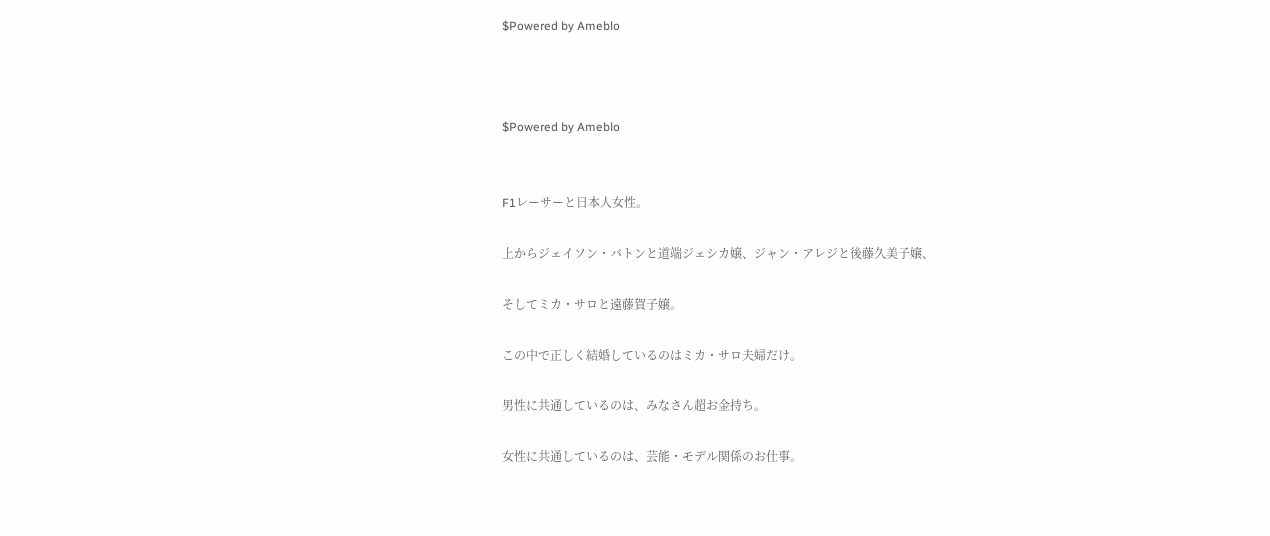$Powered by Ameblo



$Powered by Ameblo


F1レーサーと日本人女性。

上からジェイソン・バトンと道端ジェシカ嬢、ジャン・アレジと後藤久美子嬢、

そしてミカ・サロと遠藤賀子嬢。

この中で正しく結婚しているのはミカ・サロ夫婦だけ。

男性に共通しているのは、みなさん超お金持ち。

女性に共通しているのは、芸能・モデル関係のお仕事。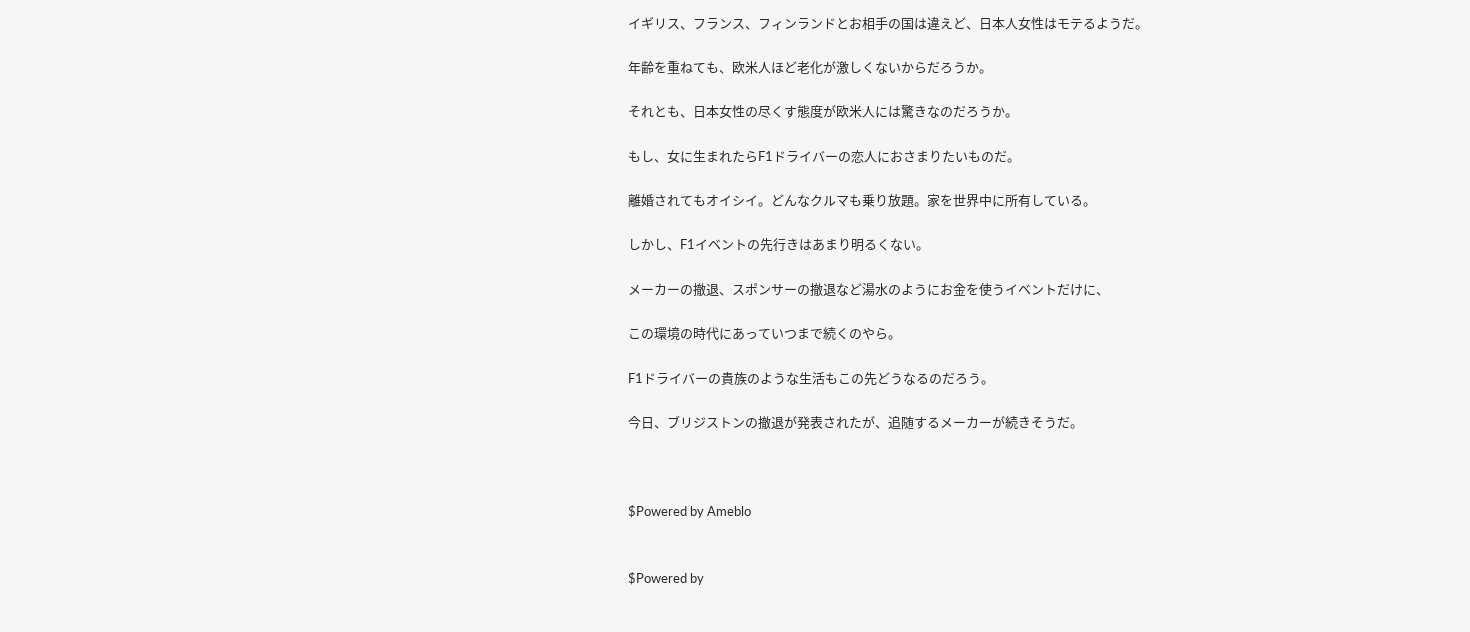イギリス、フランス、フィンランドとお相手の国は違えど、日本人女性はモテるようだ。

年齢を重ねても、欧米人ほど老化が激しくないからだろうか。

それとも、日本女性の尽くす態度が欧米人には驚きなのだろうか。

もし、女に生まれたらF1ドライバーの恋人におさまりたいものだ。

離婚されてもオイシイ。どんなクルマも乗り放題。家を世界中に所有している。

しかし、F1イベントの先行きはあまり明るくない。

メーカーの撤退、スポンサーの撤退など湯水のようにお金を使うイベントだけに、

この環境の時代にあっていつまで続くのやら。

F1ドライバーの貴族のような生活もこの先どうなるのだろう。

今日、ブリジストンの撤退が発表されたが、追随するメーカーが続きそうだ。



$Powered by Ameblo


$Powered by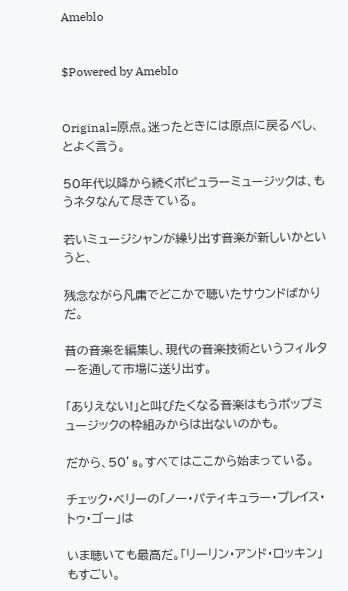Ameblo


$Powered by Ameblo


Original=原点。迷ったときには原点に戻るべし、とよく言う。

50年代以降から続くポピュラーミュージックは、もうネタなんて尽きている。

若いミュージシャンが繰り出す音楽が新しいかというと、

残念ながら凡庸でどこかで聴いたサウンドばかりだ。

昔の音楽を編集し、現代の音楽技術というフィルターを通して市場に送り出す。

「ありえない!」と叫びたくなる音楽はもうポップミュージックの枠組みからは出ないのかも。

だから、50’s。すべてはここから始まっている。

チェック・ベリーの「ノー・パティキュラー・プレイス・トゥ・ゴー」は

いま聴いても最高だ。「リーリン・アンド・ロッキン」もすごい。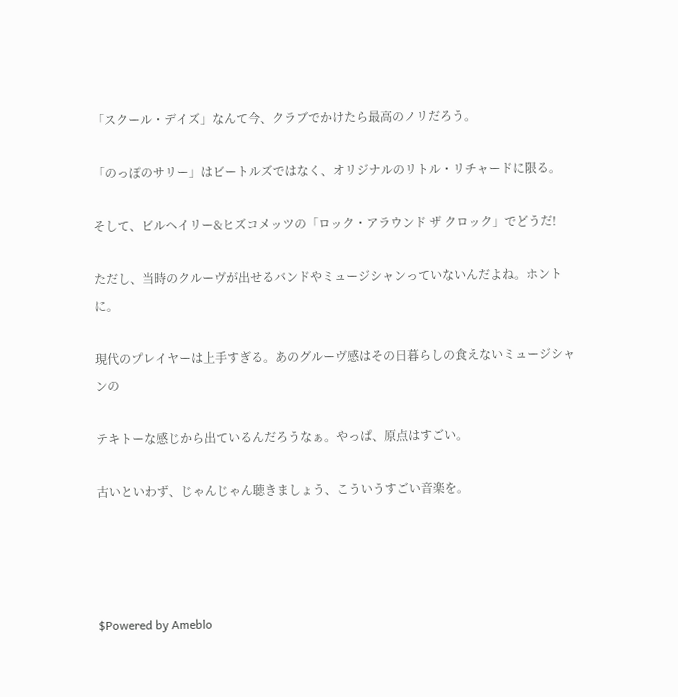「スクール・デイズ」なんて今、クラブでかけたら最高のノリだろう。

「のっぽのサリー」はビートルズではなく、オリジナルのリトル・リチャードに限る。

そして、ビルヘイリー&ヒズコメッツの「ロック・アラウンド ザ クロック」でどうだ!

ただし、当時のクルーヴが出せるバンドやミュージシャンっていないんだよね。ホントに。

現代のプレイヤーは上手すぎる。あのグルーヴ感はその日暮らしの食えないミュージシャンの

テキトーな感じから出ているんだろうなぁ。やっぱ、原点はすごい。

古いといわず、じゃんじゃん聴きましょう、こういうすごい音楽を。




$Powered by Ameblo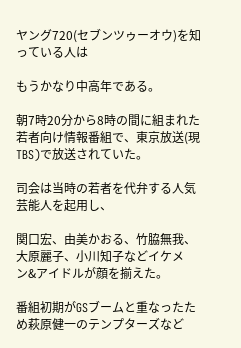ヤング720(セブンツゥーオウ)を知っている人は

もうかなり中高年である。

朝7時20分から8時の間に組まれた若者向け情報番組で、東京放送(現TBS)で放送されていた。

司会は当時の若者を代弁する人気芸能人を起用し、

関口宏、由美かおる、竹脇無我、大原麗子、小川知子などイケメン&アイドルが顔を揃えた。

番組初期がGSブームと重なったため萩原健一のテンプターズなど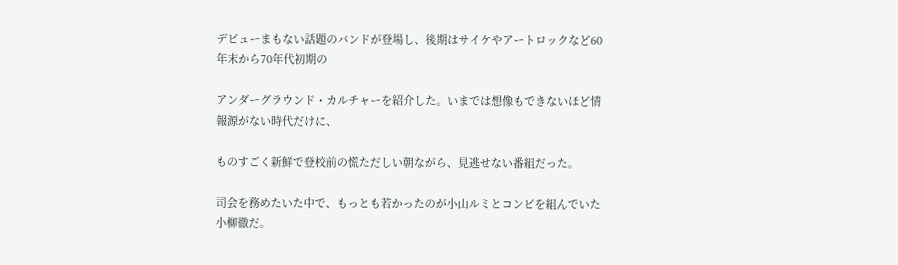デビューまもない話題のバンドが登場し、後期はサイケやアートロックなど60年末から70年代初期の

アンダーグラウンド・カルチャーを紹介した。いまでは想像もできないほど情報源がない時代だけに、

ものすごく新鮮で登校前の慌ただしい朝ながら、見逃せない番組だった。

司会を務めたいた中で、もっとも若かったのが小山ルミとコンビを組んでいた小柳徹だ。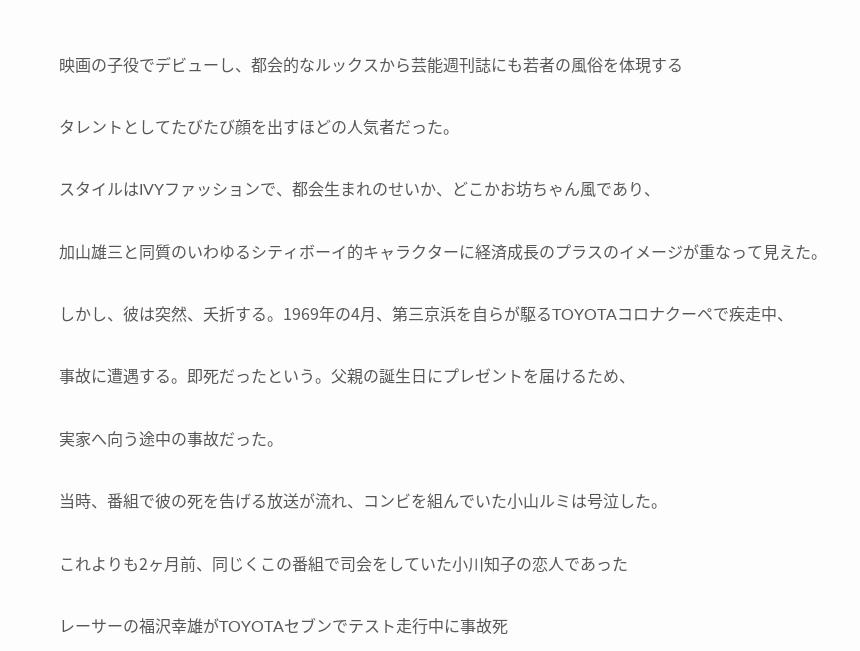映画の子役でデビューし、都会的なルックスから芸能週刊誌にも若者の風俗を体現する

タレントとしてたびたび顔を出すほどの人気者だった。

スタイルはIVYファッションで、都会生まれのせいか、どこかお坊ちゃん風であり、

加山雄三と同質のいわゆるシティボーイ的キャラクターに経済成長のプラスのイメージが重なって見えた。

しかし、彼は突然、夭折する。1969年の4月、第三京浜を自らが駆るTOYOTAコロナクーペで疾走中、

事故に遭遇する。即死だったという。父親の誕生日にプレゼントを届けるため、

実家へ向う途中の事故だった。

当時、番組で彼の死を告げる放送が流れ、コンビを組んでいた小山ルミは号泣した。

これよりも2ヶ月前、同じくこの番組で司会をしていた小川知子の恋人であった

レーサーの福沢幸雄がTOYOTAセブンでテスト走行中に事故死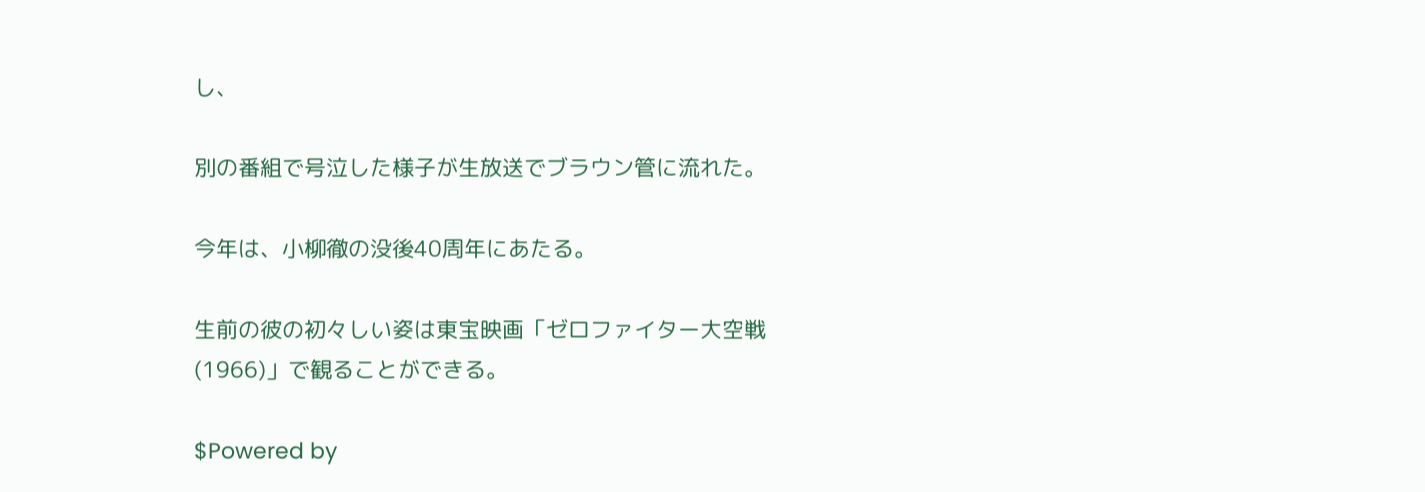し、

別の番組で号泣した様子が生放送でブラウン管に流れた。

今年は、小柳徹の没後40周年にあたる。

生前の彼の初々しい姿は東宝映画「ゼロファイター大空戦(1966)」で観ることができる。

$Powered by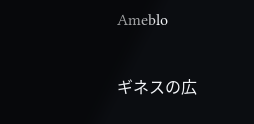Ameblo


ギネスの広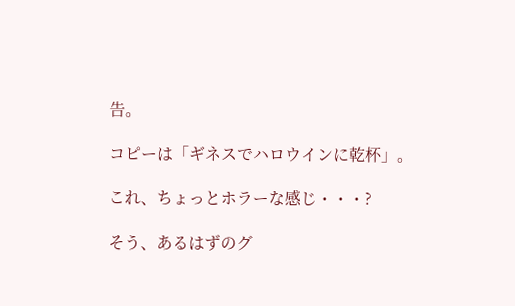告。

コピーは「ギネスでハロウインに乾杯」。

これ、ちょっとホラーな感じ・・・?

そう、あるはずのグ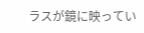ラスが鏡に映ってい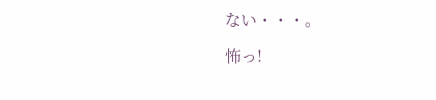ない・・・。

怖っ!